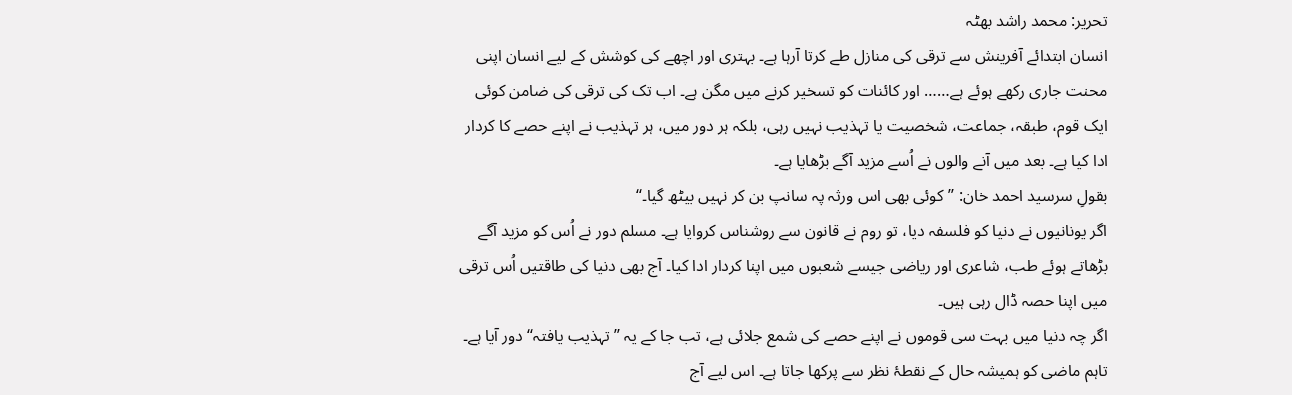تحریر: محمد راشد بھٹہ
انسان ابتدائے آفرینش سے ترقی کی منازل طے کرتا آرہا ہے۔ بہتری اور اچھے کی کوشش کے لیے انسان اپنی محنت جاری رکھے ہوئے ہے…… اور کائنات کو تسخیر کرنے میں مگن ہے۔ اب تک کی ترقی کی ضامن کوئی ایک قوم، طبقہ، جماعت، شخصیت یا تہذیب نہیں رہی، بلکہ ہر دور میں، ہر تہذیب نے اپنے حصے کا کردار ادا کیا ہے۔ بعد میں آنے والوں نے اُسے مزید آگے بڑھایا ہے۔
بقولِ سرسید احمد خان: ’’کوئی بھی اس ورثہ پہ سانپ بن کر نہیں بیٹھ گیا۔‘‘
اگر یونانیوں نے دنیا کو فلسفہ دیا، تو روم نے قانون سے روشناس کروایا ہے۔ مسلم دور نے اُس کو مزید آگے بڑھاتے ہوئے طب، شاعری اور ریاضی جیسے شعبوں میں اپنا کردار ادا کیا۔ آج بھی دنیا کی طاقتیں اُس ترقی میں اپنا حصہ ڈال رہی ہیں۔
اگر چہ دنیا میں بہت سی قوموں نے اپنے حصے کی شمع جلائی ہے، تب جا کے یہ ’’تہذیب یافتہ‘‘ دور آیا ہے۔ تاہم ماضی کو ہمیشہ حال کے نقطۂ نظر سے پرکھا جاتا ہے۔ اس لیے آج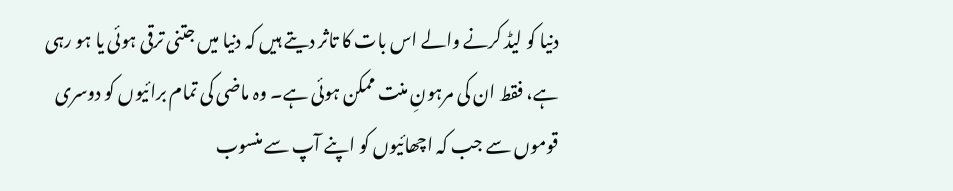دنیا کو لیڈ کرنے والے اس بات کا تاثر دیتے ہیں کہ دنیا میں جتنی ترقی ہوئی یا ہو رہی ہے، فقط ان کی مرہونِ منت ممکن ہوئی ہے۔ وہ ماضی کی تمام برائیوں کو دوسری قوموں سے جب کہ اچھائیوں کو اپنے آپ سے منسوب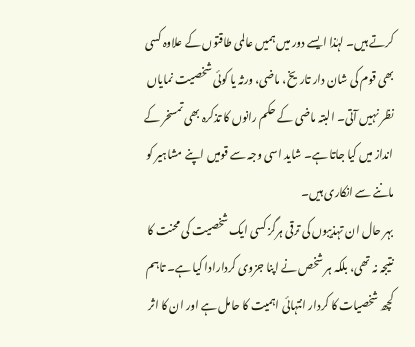کرتے ہیں۔ لہٰذا ایسے دور میں ہمیں عالمی طاقتوں کے علاوہ کسی بھی قوم کی شان دار تاریخ، ماضی، ورثہ یا کوئی شخصیت نمایاں نظر نہیں آتی۔ البتہ ماضی کے حکم رانوں کا تذکرہ بھی تمسخر کے انداز میں کیا جاتا ہے۔ شاید اسی وجہ سے قومیں اپنے مشاہیر کو ماننے سے انکاری ہیں۔
بہر حال ان تہذیبوں کی ترقی ہرگز کسی ایک شخصیت کی محنت کا نتیجہ نہ تھی، بلکہ ہر شخص نے اپنا جزوی کردارادا کیا ہے۔ تاہم کچھ شخصیات کا کردار انتہائی اہمیت کا حامل ہے اور ان کا اثر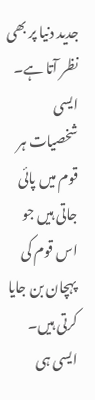جدید دنیا پر بھی نظر آتا ہے۔ ایسی شخصیات ہر قوم میں پائی جاتی ہیں جو اس قوم کی پہچان بن جایا کرتی ہیں۔ ایسی ہی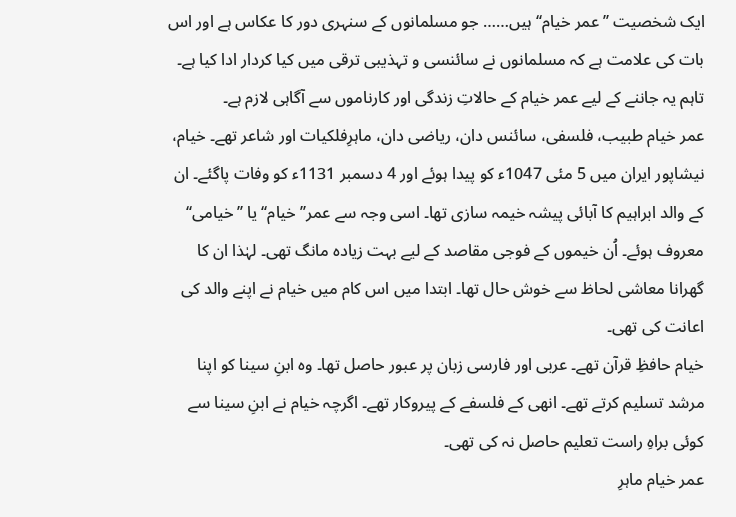ایک شخصیت ’’عمر خیام‘‘ ہیں…… جو مسلمانوں کے سنہری دور کا عکاس ہے اور اس بات کی علامت ہے کہ مسلمانوں نے سائنسی و تہذیبی ترقی میں کیا کردار ادا کیا ہے۔ تاہم یہ جاننے کے لیے عمر خیام کے حالاتِ زندگی اور کارناموں سے آگاہی لازم ہے۔
عمر خیام طبیب، فلسفی، سائنس دان، ریاضی دان، ماہرِفلکیات اور شاعر تھے۔ خیام، نیشاپور ایران میں 5 مئی 1047ء کو پیدا ہوئے اور 4 دسمبر 1131ء کو وفات پاگئے۔ ان کے والد ابراہیم کا آبائی پیشہ خیمہ سازی تھا۔ اسی وجہ سے عمر’’خیام‘‘ یا ’’خیامی‘‘ معروف ہوئے۔ اُن خیموں کے فوجی مقاصد کے لیے بہت زیادہ مانگ تھی۔ لہٰذا ان کا گھرانا معاشی لحاظ سے خوش حال تھا۔ ابتدا میں اس کام میں خیام نے اپنے والد کی اعانت کی تھی۔
خیام حافظِ قرآن تھے۔ عربی اور فارسی زبان پر عبور حاصل تھا۔ وہ ابنِ سینا کو اپنا مرشد تسلیم کرتے تھے۔ انھی کے فلسفے کے پیروکار تھے۔ اگرچہ خیام نے ابنِ سینا سے کوئی براہِ راست تعلیم حاصل نہ کی تھی۔
عمر خیام ماہرِ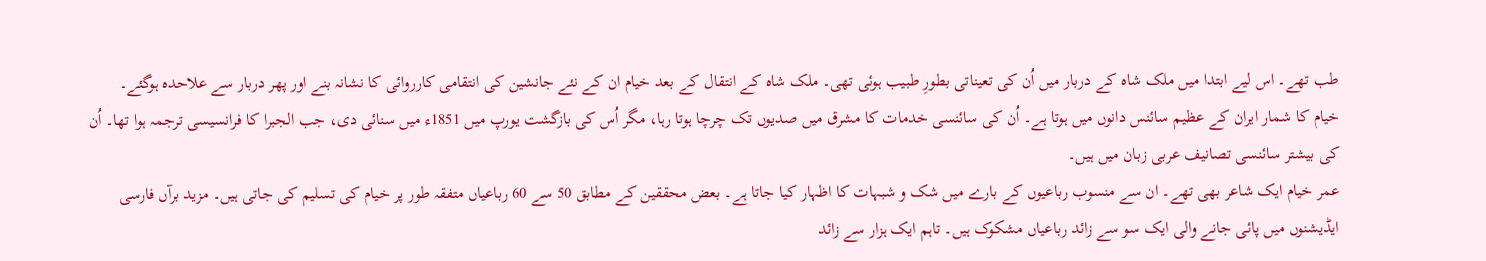طب تھے۔ اس لیے ابتدا میں ملک شاہ کے دربار میں اُن کی تعیناتی بطورِ طبیب ہوئی تھی۔ ملک شاہ کے انتقال کے بعد خیام ان کے نئے جانشین کی انتقامی کارروائی کا نشانہ بنے اور پھر دربار سے علاحدہ ہوگئے۔
خیام کا شمار ایران کے عظیم سائنس دانوں میں ہوتا ہے۔ اُن کی سائنسی خدمات کا مشرق میں صدیوں تک چرچا ہوتا رہا، مگر اُس کی بازگشت یورپ میں 1851ء میں سنائی دی، جب الجبرا کا فرانسیسی ترجمہ ہوا تھا۔ اُن کی بیشتر سائنسی تصانیف عربی زبان میں ہیں۔
عمر خیام ایک شاعر بھی تھے۔ ان سے منسوب رباعیوں کے بارے میں شک و شبہات کا اظہار کیا جاتا ہے۔ بعض محققین کے مطابق 50 سے 60 رباعیاں متفقہ طور پر خیام کی تسلیم کی جاتی ہیں۔ مزید برآں فارسی ایڈیشنوں میں پائی جانے والی ایک سو سے زائد رباعیاں مشکوک ہیں۔ تاہم ایک ہزار سے زائد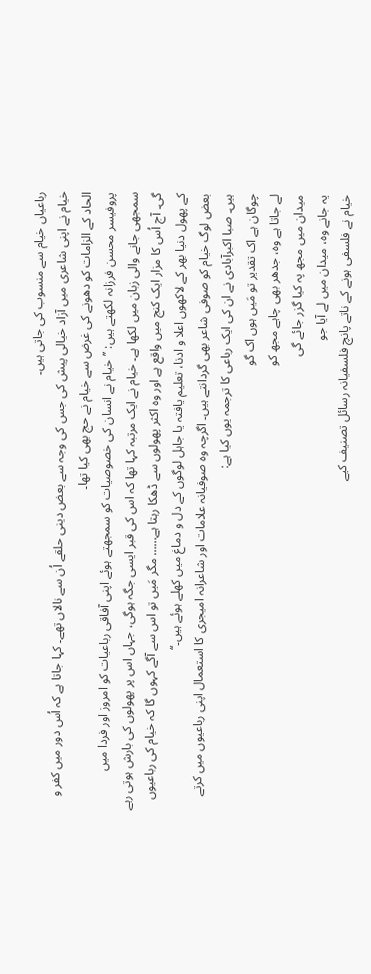رباعیاں خیام سے منسوب کی جاتی ہیں۔
خیام نے اپنی شاعری میں آزاد خیالی پیش کی جس کی وجہ سے بعض دینی حلقے اُن سے نالاں تھے۔ کہا جاتا ہے کہ اُس دور میں کفر و الحاد کے الزامات کو دھونے کی غرض سے خیام نے حج بھی کیا تھا۔
پروفیسر محسن فرزانہ لکھتے ہیں: ’’خیام نے انسان کی خصوصیات کو سمجھتے ہوئے اپنی آفاقی رباعیات کو امروز اور فردا میں سمجھی جانے والی زبان میں لکھا ہے۔ خیام نے ایک مرتبہ کہا تھا کہ اس کی قبر ایسی جگہ ہوگی، جہاں اس پر پھولوں کی بارش ہوتی رہے گی۔ آج اُس کا مزار ایک کنج میں واقع ہے اور وہ اکثر پھولوں سے ڈھکا رہتا ہے…… مگر مَیں تو اس سے آگے کہوں گا کہ خیام کی رباعیوں کے پھول دنیا بھر کے لاکھوں اعلا و ادنا، تعلیم یافتہ یا جاہل لوگوں کے دل و دماغ میں کھلے ہوئے ہیں۔‘‘
بعض لوگ خیام کو صوفی شاعر بھی گردانتے ہیں۔ اگرچہ وہ صوفیانہ علامات اور شاعرانہ امیجری کا استعمال اپنی رباعیوں میں کرتے ہیں۔ صبا اکبرآبادی نے ان کی ایک رباعی کا ترجمہ یوں کیا ہے:
چوگان ہے اک تقدیر تو مَیں ہوں اک گو
لے جاتا ہے وہ، جدھر بھی چاہے مجھ کو
میدان میں مجھ پہ کیا گزر جائے گی
یہ جانے وہ، میدان میں لے آیا جو
خیام نے فلسفی ہونے کے ناتے پانچ فلسفیانہ رسائل تصنیف کیے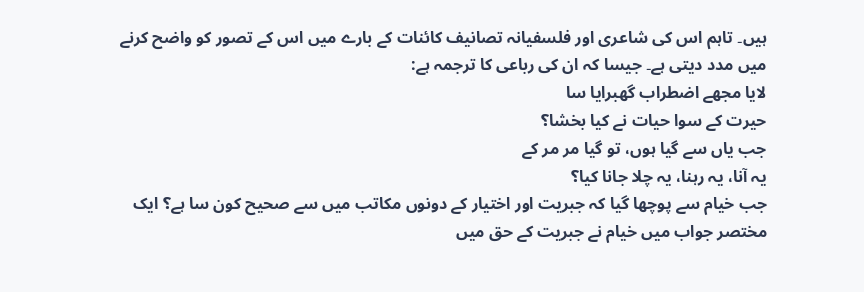ہیں۔ تاہم اس کی شاعری اور فلسفیانہ تصانیف کائنات کے بارے میں اس کے تصور کو واضح کرنے میں مدد دیتی ہے۔ جیسا کہ ان کی رباعی کا ترجمہ ہے:
لایا مجھے اضطراب گھبرایا سا
حیرت کے سوا حیات نے کیا بخشا؟
جب یاں سے گیا ہوں، تو گیا مر مر کے
یہ آنا، یہ رہنا، یہ چلا جانا کیا؟
جب خیام سے پوچھا گیا کہ جبریت اور اختیار کے دونوں مکاتب میں سے صحیح کون سا ہے؟ ایک مختصر جواب میں خیام نے جبریت کے حق میں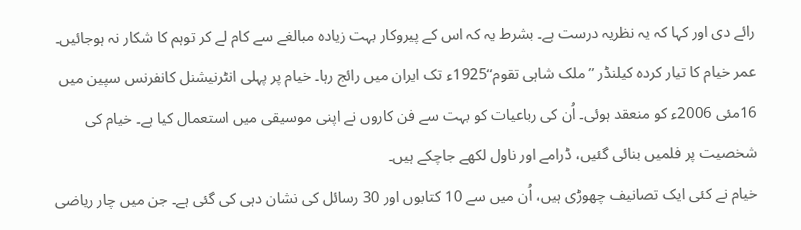رائے دی اور کہا کہ یہ نظریہ درست ہے۔ بشرط یہ کہ اس کے پیروکار بہت زیادہ مبالغے سے کام لے کر توہم کا شکار نہ ہوجائیں۔
عمر خیام کا تیار کردہ کیلنڈر ’’ملک شاہی تقوم‘‘1925ء تک ایران میں رائج رہا۔ خیام پر پہلی انٹرنیشنل کانفرنس سپین میں 16مئی 2006ء کو منعقد ہوئی۔ اُن کی رباعیات کو بہت سے فن کاروں نے اپنی موسیقی میں استعمال کیا ہے۔ خیام کی شخصیت پر فلمیں بنائی گئیں، ڈرامے اور ناول لکھے جاچکے ہیں۔
خیام نے کئی ایک تصانیف چھوڑی ہیں، اُن میں سے 10 کتابوں اور 30 رسائل کی نشان دہی کی گئی ہے۔ جن میں چار ریاضی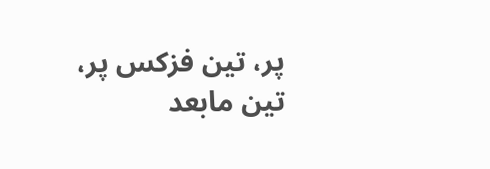پر، تین فزکس پر، تین مابعد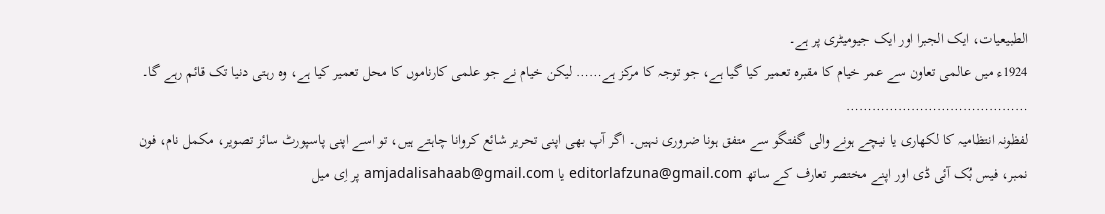الطبیعیات، ایک الجبرا اور ایک جیومیٹری پر ہے۔
1924ء میں عالمی تعاون سے عمر خیام کا مقبرہ تعمیر کیا گیا ہے، جو توجہ کا مرکز ہے…… لیکن خیام نے جو علمی کارناموں کا محل تعمیر کیا ہے، وہ رہتی دنیا تک قائم رہے گا۔
……………………………………
لفظونہ انتظامیہ کا لکھاری یا نیچے ہونے والی گفتگو سے متفق ہونا ضروری نہیں۔ اگر آپ بھی اپنی تحریر شائع کروانا چاہتے ہیں، تو اسے اپنی پاسپورٹ سائز تصویر، مکمل نام، فون نمبر، فیس بُک آئی ڈی اور اپنے مختصر تعارف کے ساتھ editorlafzuna@gmail.com یا amjadalisahaab@gmail.com پر اِی میل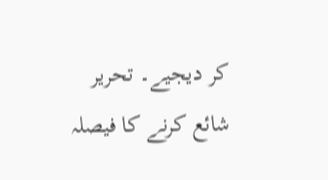کر دیجیے۔ تحریر شائع کرنے کا فیصلہ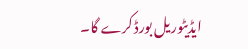ایڈیٹوریل بورڈ کرے گا۔